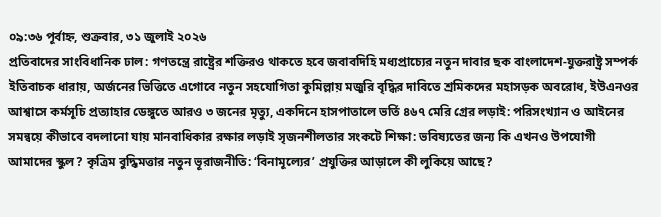০৯:৩৬ পূর্বাহ্ন, শুক্রবার, ৩১ জুলাই ২০২৬
প্রতিবাদের সাংবিধানিক ঢাল: গণতন্ত্রে রাষ্ট্রের শক্তিরও থাকতে হবে জবাবদিহি মধ্যপ্রাচ্যের নতুন দাবার ছক বাংলাদেশ-যুক্তরাষ্ট্র সম্পর্ক ইতিবাচক ধারায়, অর্জনের ভিত্তিতে এগোবে নতুন সহযোগিতা কুমিল্লায় মজুরি বৃদ্ধির দাবিতে শ্রমিকদের মহাসড়ক অবরোধ, ইউএনওর আশ্বাসে কর্মসূচি প্রত্যাহার ডেঙ্গুতে আরও ৩ জনের মৃত্যু, একদিনে হাসপাতালে ভর্তি ৪৬৭ মেরি গ্রের লড়াই: পরিসংখ্যান ও আইনের সমন্বয়ে কীভাবে বদলানো যায় মানবাধিকার রক্ষার লড়াই সৃজনশীলতার সংকটে শিক্ষা: ভবিষ্যতের জন্য কি এখনও উপযোগী আমাদের স্কুল? কৃত্রিম বুদ্ধিমত্তার নতুন ভূরাজনীতি: ‘বিনামূল্যের’ প্রযুক্তির আড়ালে কী লুকিয়ে আছে?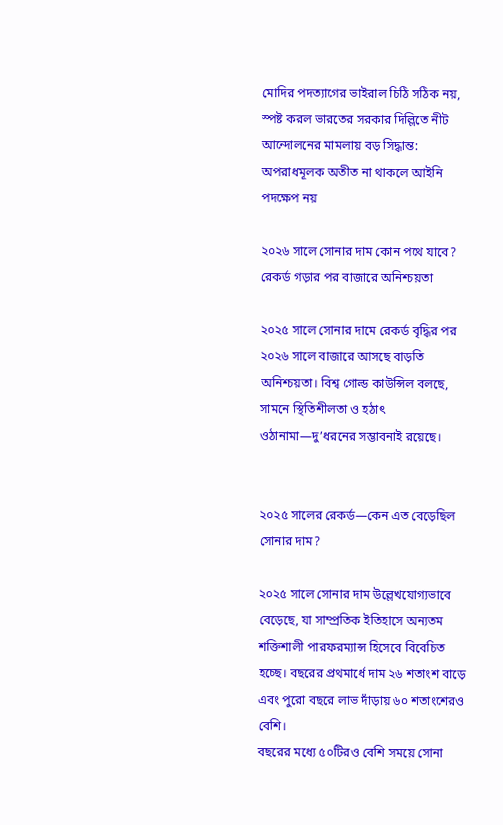মোদির পদত্যাগের ভাইরাল চিঠি সঠিক নয়, স্পষ্ট করল ভারতের সরকার দিল্লিতে নীট আন্দোলনের মামলায় বড় সিদ্ধান্ত: অপরাধমূলক অতীত না থাকলে আইনি পদক্ষেপ নয়

২০২৬ সালে সোনার দাম কোন পথে যাবে? রেকর্ড গড়ার পর বাজারে অনিশ্চয়তা

২০২৫ সালে সোনার দামে রেকর্ড বৃদ্ধির পর ২০২৬ সালে বাজারে আসছে বাড়তি অনিশ্চয়তা। বিশ্ব গোল্ড কাউন্সিল বলছে, সামনে স্থিতিশীলতা ও হঠাৎ ওঠানামা—দু’ধরনের সম্ভাবনাই রয়েছে।


২০২৫ সালের রেকর্ড—কেন এত বেড়েছিল সোনার দাম?

২০২৫ সালে সোনার দাম উল্লেখযোগ্যভাবে বেড়েছে, যা সাম্প্রতিক ইতিহাসে অন্যতম শক্তিশালী পারফরম্যান্স হিসেবে বিবেচিত হচ্ছে। বছরের প্রথমার্ধে দাম ২৬ শতাংশ বাড়ে এবং পুরো বছরে লাভ দাঁড়ায় ৬০ শতাংশেরও বেশি।
বছরের মধ্যে ৫০টিরও বেশি সময়ে সোনা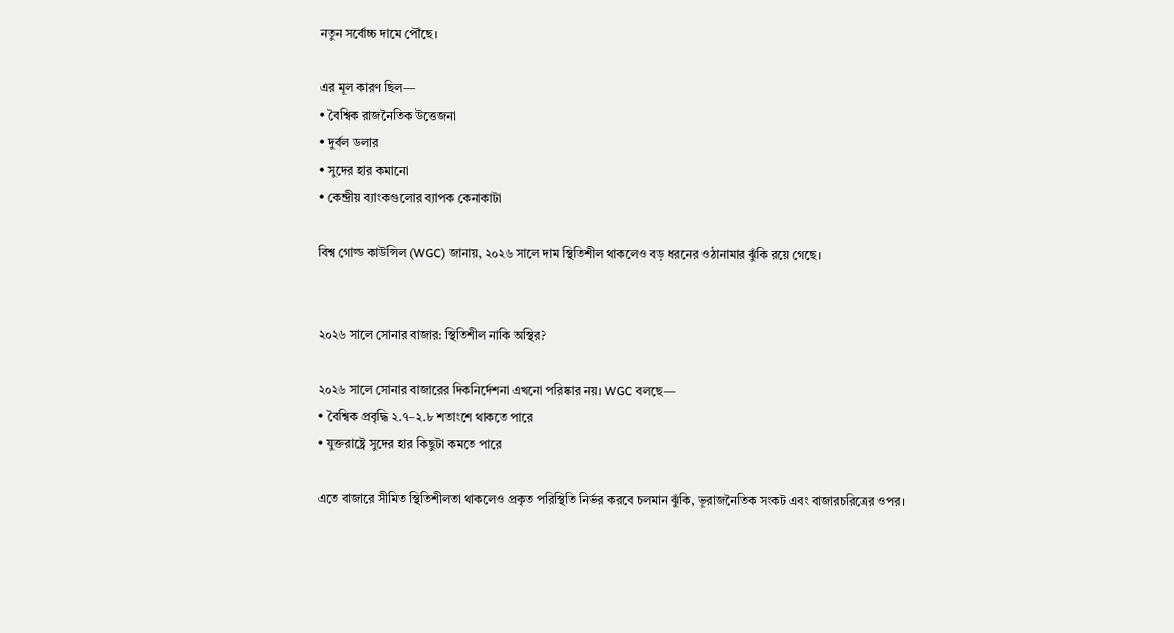নতুন সর্বোচ্চ দামে পৌঁছে।

এর মূল কারণ ছিল—
• বৈশ্বিক রাজনৈতিক উত্তেজনা
• দুর্বল ডলার
• সুদের হার কমানো
• কেন্দ্রীয় ব্যাংকগুলোর ব্যাপক কেনাকাটা

বিশ্ব গোল্ড কাউন্সিল (WGC) জানায়, ২০২৬ সালে দাম স্থিতিশীল থাকলেও বড় ধরনের ওঠানামার ঝুঁকি রয়ে গেছে।


২০২৬ সালে সোনার বাজার: স্থিতিশীল নাকি অস্থির?

২০২৬ সালে সোনার বাজারের দিকনির্দেশনা এখনো পরিষ্কার নয়। WGC বলছে—
• বৈশ্বিক প্রবৃদ্ধি ২.৭–২.৮ শতাংশে থাকতে পারে
• যুক্তরাষ্ট্রে সুদের হার কিছুটা কমতে পারে

এতে বাজারে সীমিত স্থিতিশীলতা থাকলেও প্রকৃত পরিস্থিতি নির্ভর করবে চলমান ঝুঁকি, ভূরাজনৈতিক সংকট এবং বাজারচরিত্রের ওপর।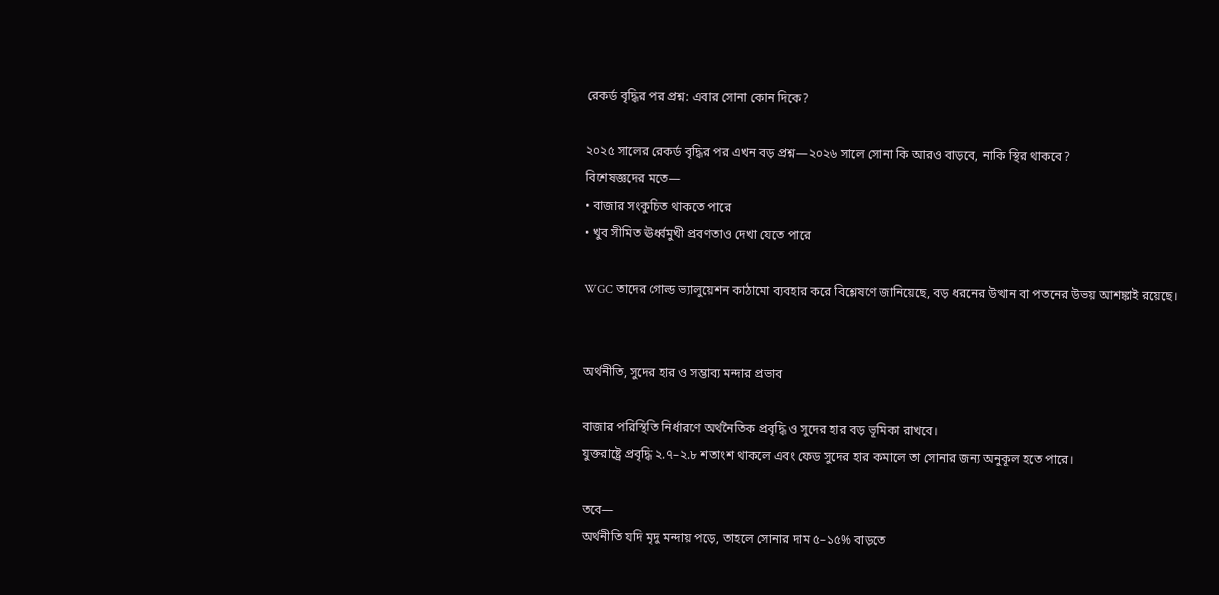রেকর্ড বৃদ্ধির পর প্রশ্ন: এবার সোনা কোন দিকে?

২০২৫ সালের রেকর্ড বৃদ্ধির পর এখন বড় প্রশ্ন—২০২৬ সালে সোনা কি আরও বাড়বে, নাকি স্থির থাকবে?
বিশেষজ্ঞদের মতে—
• বাজার সংকুচিত থাকতে পারে
• খুব সীমিত ঊর্ধ্বমুখী প্রবণতাও দেখা যেতে পারে

WGC তাদের গোল্ড ভ্যালুয়েশন কাঠামো ব্যবহার করে বিশ্লেষণে জানিয়েছে, বড় ধরনের উত্থান বা পতনের উভয় আশঙ্কাই রয়েছে।


অর্থনীতি, সুদের হার ও সম্ভাব্য মন্দার প্রভাব

বাজার পরিস্থিতি নির্ধারণে অর্থনৈতিক প্রবৃদ্ধি ও সুদের হার বড় ভূমিকা রাখবে।
যুক্তরাষ্ট্রে প্রবৃদ্ধি ২.৭–২.৮ শতাংশ থাকলে এবং ফেড সুদের হার কমালে তা সোনার জন্য অনুকূল হতে পারে।

তবে—
অর্থনীতি যদি মৃদু মন্দায় পড়ে, তাহলে সোনার দাম ৫–১৫% বাড়তে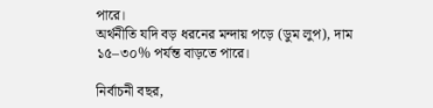পারে।
অর্থনীতি যদি বড় ধরনের মন্দায় পড়ে (ডুম লুপ), দাম ১৫–৩০% পর্যন্ত বাড়তে পারে।

নির্বাচনী বছর,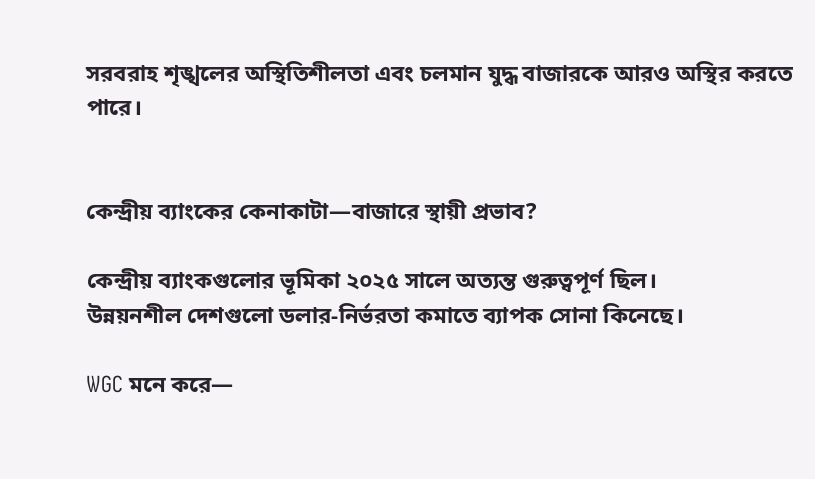সরবরাহ শৃঙ্খলের অস্থিতিশীলতা এবং চলমান যুদ্ধ বাজারকে আরও অস্থির করতে পারে।


কেন্দ্রীয় ব্যাংকের কেনাকাটা—বাজারে স্থায়ী প্রভাব?

কেন্দ্রীয় ব্যাংকগুলোর ভূমিকা ২০২৫ সালে অত্যন্ত গুরুত্বপূর্ণ ছিল।
উন্নয়নশীল দেশগুলো ডলার-নির্ভরতা কমাতে ব্যাপক সোনা কিনেছে।

WGC মনে করে—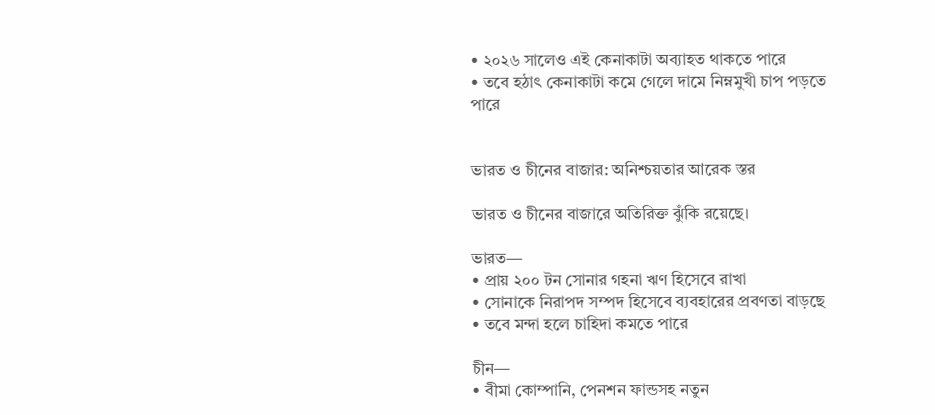• ২০২৬ সালেও এই কেনাকাটা অব্যাহত থাকতে পারে
• তবে হঠাৎ কেনাকাটা কমে গেলে দামে নিম্নমুখী চাপ পড়তে পারে


ভারত ও চীনের বাজার: অনিশ্চয়তার আরেক স্তর

ভারত ও চীনের বাজারে অতিরিক্ত ঝুঁকি রয়েছে।

ভারত—
• প্রায় ২০০ টন সোনার গহনা ঋণ হিসেবে রাখা
• সোনাকে নিরাপদ সম্পদ হিসেবে ব্যবহারের প্রবণতা বাড়ছে
• তবে মন্দা হলে চাহিদা কমতে পারে

চীন—
• বীমা কোম্পানি, পেনশন ফান্ডসহ নতুন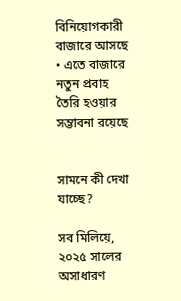বিনিয়োগকারী বাজারে আসছে
• এতে বাজারে নতুন প্রবাহ তৈরি হওয়ার সম্ভাবনা রয়েছে


সামনে কী দেখা যাচ্ছে?

সব মিলিয়ে, ২০২৫ সালের অসাধারণ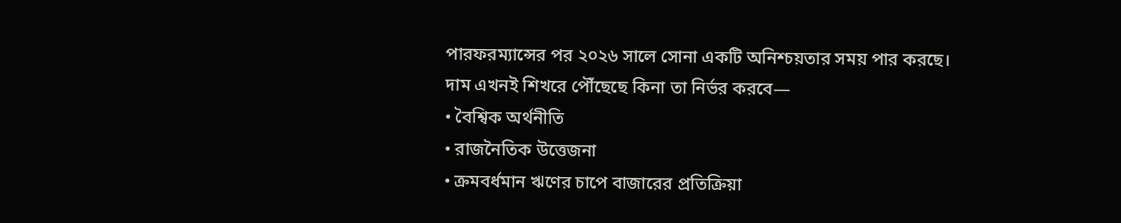পারফরম্যান্সের পর ২০২৬ সালে সোনা একটি অনিশ্চয়তার সময় পার করছে।
দাম এখনই শিখরে পৌঁছেছে কিনা তা নির্ভর করবে—
• বৈশ্বিক অর্থনীতি
• রাজনৈতিক উত্তেজনা
• ক্রমবর্ধমান ঋণের চাপে বাজারের প্রতিক্রিয়া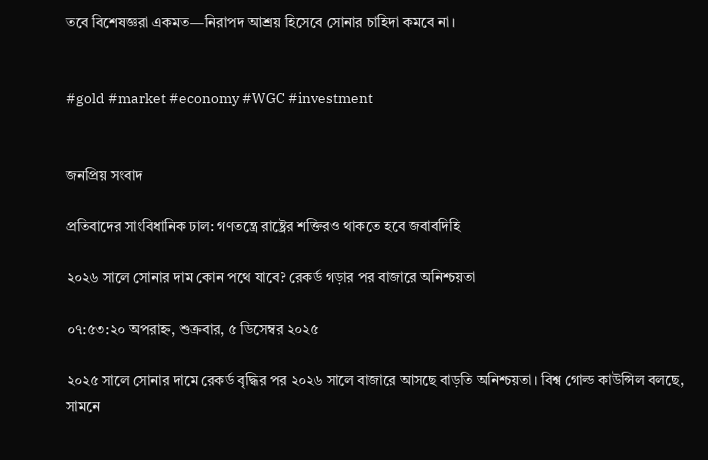তবে বিশেষজ্ঞরা একমত—নিরাপদ আশ্রয় হিসেবে সোনার চাহিদা কমবে না।


#gold #market #economy #WGC #investment


জনপ্রিয় সংবাদ

প্রতিবাদের সাংবিধানিক ঢাল: গণতন্ত্রে রাষ্ট্রের শক্তিরও থাকতে হবে জবাবদিহি

২০২৬ সালে সোনার দাম কোন পথে যাবে? রেকর্ড গড়ার পর বাজারে অনিশ্চয়তা

০৭:৫৩:২০ অপরাহ্ন, শুক্রবার, ৫ ডিসেম্বর ২০২৫

২০২৫ সালে সোনার দামে রেকর্ড বৃদ্ধির পর ২০২৬ সালে বাজারে আসছে বাড়তি অনিশ্চয়তা। বিশ্ব গোল্ড কাউন্সিল বলছে, সামনে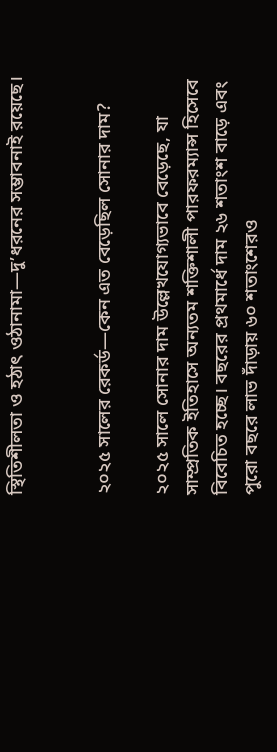স্থিতিশীলতা ও হঠাৎ ওঠানামা—দু’ধরনের সম্ভাবনাই রয়েছে।


২০২৫ সালের রেকর্ড—কেন এত বেড়েছিল সোনার দাম?

২০২৫ সালে সোনার দাম উল্লেখযোগ্যভাবে বেড়েছে, যা সাম্প্রতিক ইতিহাসে অন্যতম শক্তিশালী পারফরম্যান্স হিসেবে বিবেচিত হচ্ছে। বছরের প্রথমার্ধে দাম ২৬ শতাংশ বাড়ে এবং পুরো বছরে লাভ দাঁড়ায় ৬০ শতাংশেরও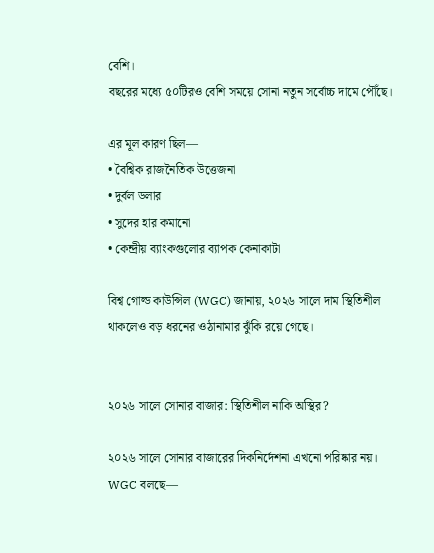বেশি।
বছরের মধ্যে ৫০টিরও বেশি সময়ে সোনা নতুন সর্বোচ্চ দামে পৌঁছে।

এর মূল কারণ ছিল—
• বৈশ্বিক রাজনৈতিক উত্তেজনা
• দুর্বল ডলার
• সুদের হার কমানো
• কেন্দ্রীয় ব্যাংকগুলোর ব্যাপক কেনাকাটা

বিশ্ব গোল্ড কাউন্সিল (WGC) জানায়, ২০২৬ সালে দাম স্থিতিশীল থাকলেও বড় ধরনের ওঠানামার ঝুঁকি রয়ে গেছে।


২০২৬ সালে সোনার বাজার: স্থিতিশীল নাকি অস্থির?

২০২৬ সালে সোনার বাজারের দিকনির্দেশনা এখনো পরিষ্কার নয়। WGC বলছে—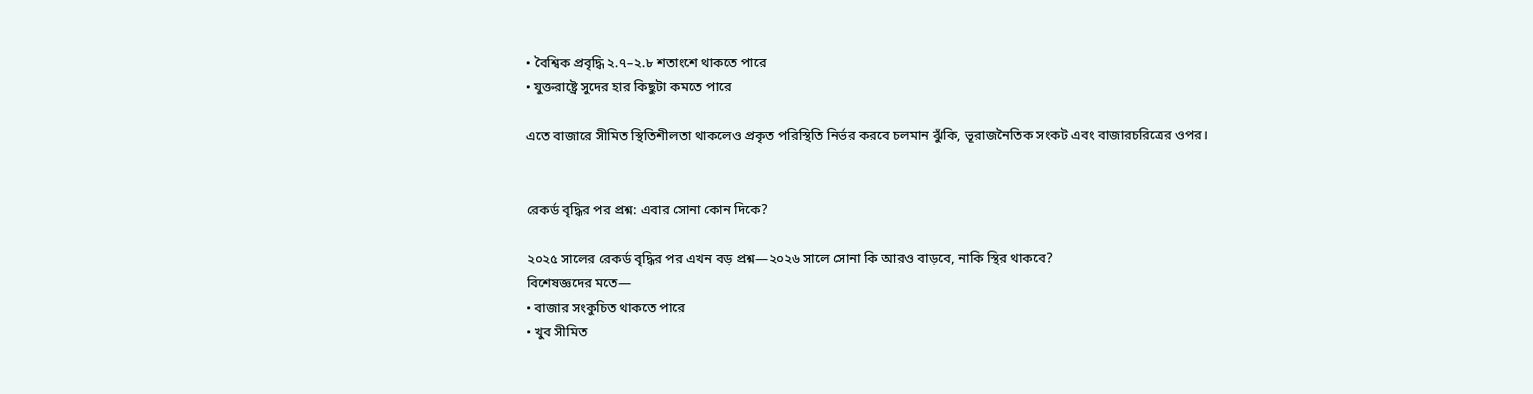• বৈশ্বিক প্রবৃদ্ধি ২.৭–২.৮ শতাংশে থাকতে পারে
• যুক্তরাষ্ট্রে সুদের হার কিছুটা কমতে পারে

এতে বাজারে সীমিত স্থিতিশীলতা থাকলেও প্রকৃত পরিস্থিতি নির্ভর করবে চলমান ঝুঁকি, ভূরাজনৈতিক সংকট এবং বাজারচরিত্রের ওপর।


রেকর্ড বৃদ্ধির পর প্রশ্ন: এবার সোনা কোন দিকে?

২০২৫ সালের রেকর্ড বৃদ্ধির পর এখন বড় প্রশ্ন—২০২৬ সালে সোনা কি আরও বাড়বে, নাকি স্থির থাকবে?
বিশেষজ্ঞদের মতে—
• বাজার সংকুচিত থাকতে পারে
• খুব সীমিত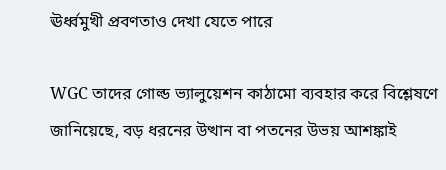ঊর্ধ্বমুখী প্রবণতাও দেখা যেতে পারে

WGC তাদের গোল্ড ভ্যালুয়েশন কাঠামো ব্যবহার করে বিশ্লেষণে জানিয়েছে, বড় ধরনের উত্থান বা পতনের উভয় আশঙ্কাই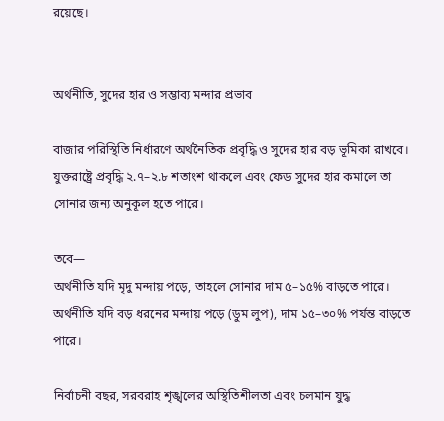রয়েছে।


অর্থনীতি, সুদের হার ও সম্ভাব্য মন্দার প্রভাব

বাজার পরিস্থিতি নির্ধারণে অর্থনৈতিক প্রবৃদ্ধি ও সুদের হার বড় ভূমিকা রাখবে।
যুক্তরাষ্ট্রে প্রবৃদ্ধি ২.৭–২.৮ শতাংশ থাকলে এবং ফেড সুদের হার কমালে তা সোনার জন্য অনুকূল হতে পারে।

তবে—
অর্থনীতি যদি মৃদু মন্দায় পড়ে, তাহলে সোনার দাম ৫–১৫% বাড়তে পারে।
অর্থনীতি যদি বড় ধরনের মন্দায় পড়ে (ডুম লুপ), দাম ১৫–৩০% পর্যন্ত বাড়তে পারে।

নির্বাচনী বছর, সরবরাহ শৃঙ্খলের অস্থিতিশীলতা এবং চলমান যুদ্ধ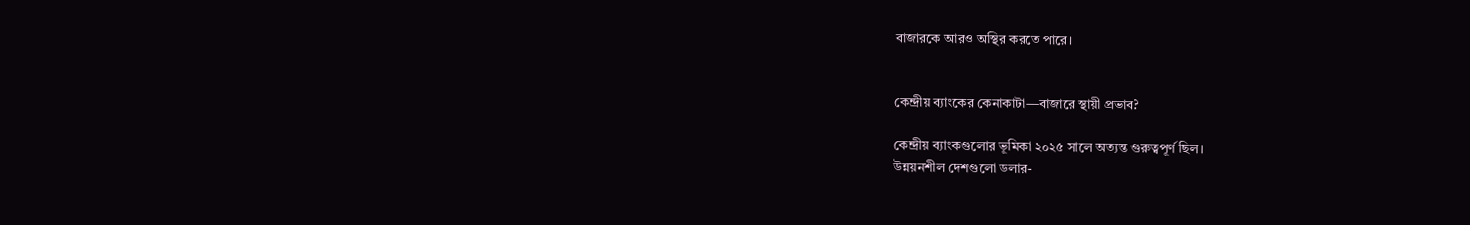বাজারকে আরও অস্থির করতে পারে।


কেন্দ্রীয় ব্যাংকের কেনাকাটা—বাজারে স্থায়ী প্রভাব?

কেন্দ্রীয় ব্যাংকগুলোর ভূমিকা ২০২৫ সালে অত্যন্ত গুরুত্বপূর্ণ ছিল।
উন্নয়নশীল দেশগুলো ডলার-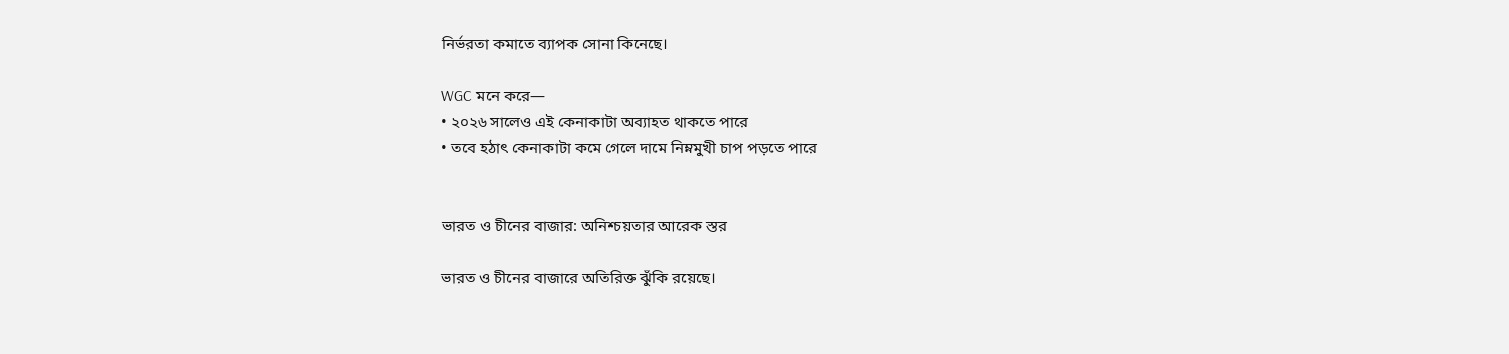নির্ভরতা কমাতে ব্যাপক সোনা কিনেছে।

WGC মনে করে—
• ২০২৬ সালেও এই কেনাকাটা অব্যাহত থাকতে পারে
• তবে হঠাৎ কেনাকাটা কমে গেলে দামে নিম্নমুখী চাপ পড়তে পারে


ভারত ও চীনের বাজার: অনিশ্চয়তার আরেক স্তর

ভারত ও চীনের বাজারে অতিরিক্ত ঝুঁকি রয়েছে।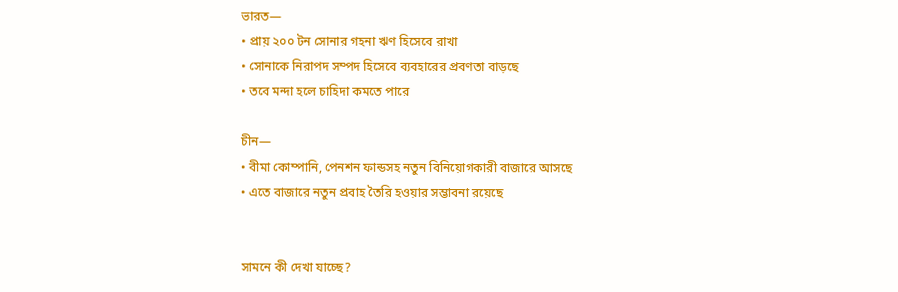ভারত—
• প্রায় ২০০ টন সোনার গহনা ঋণ হিসেবে রাখা
• সোনাকে নিরাপদ সম্পদ হিসেবে ব্যবহারের প্রবণতা বাড়ছে
• তবে মন্দা হলে চাহিদা কমতে পারে

চীন—
• বীমা কোম্পানি, পেনশন ফান্ডসহ নতুন বিনিয়োগকারী বাজারে আসছে
• এতে বাজারে নতুন প্রবাহ তৈরি হওয়ার সম্ভাবনা রয়েছে


সামনে কী দেখা যাচ্ছে?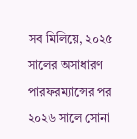সব মিলিয়ে, ২০২৫ সালের অসাধারণ পারফরম্যান্সের পর ২০২৬ সালে সোনা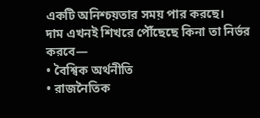একটি অনিশ্চয়তার সময় পার করছে।
দাম এখনই শিখরে পৌঁছেছে কিনা তা নির্ভর করবে—
• বৈশ্বিক অর্থনীতি
• রাজনৈতিক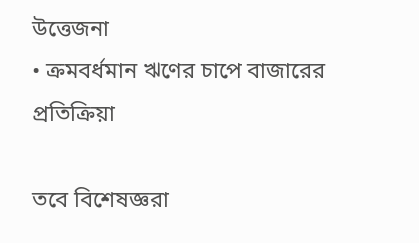উত্তেজনা
• ক্রমবর্ধমান ঋণের চাপে বাজারের প্রতিক্রিয়া

তবে বিশেষজ্ঞরা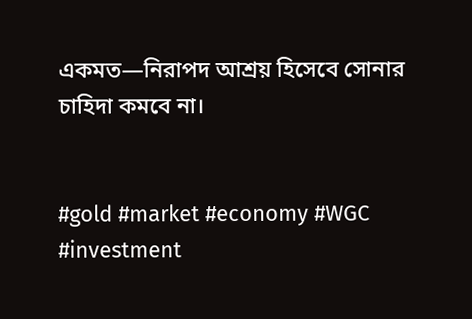একমত—নিরাপদ আশ্রয় হিসেবে সোনার চাহিদা কমবে না।


#gold #market #economy #WGC #investment